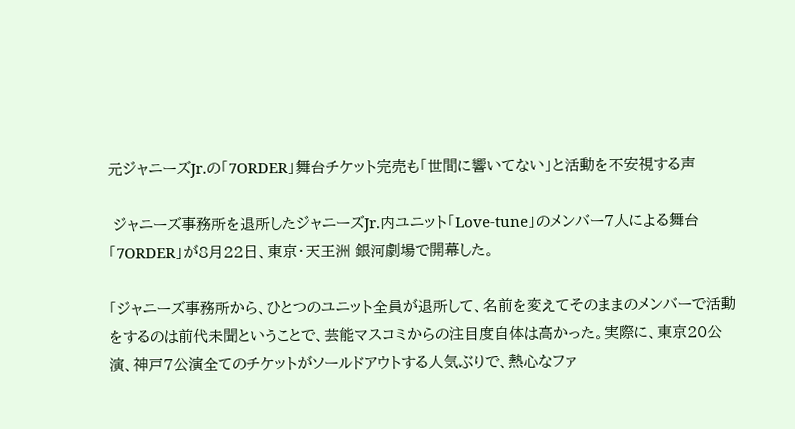元ジャニーズJr.の「7ORDER」舞台チケット完売も「世間に響いてない」と活動を不安視する声

 ジャニーズ事務所を退所したジャニーズJr.内ユニット「Love-tune」のメンバー7人による舞台「7ORDER」が8月22日、東京・天王洲 銀河劇場で開幕した。

「ジャニーズ事務所から、ひとつのユニット全員が退所して、名前を変えてそのままのメンバーで活動をするのは前代未聞ということで、芸能マスコミからの注目度自体は高かった。実際に、東京20公演、神戸7公演全てのチケットがソールドアウトする人気ぶりで、熱心なファ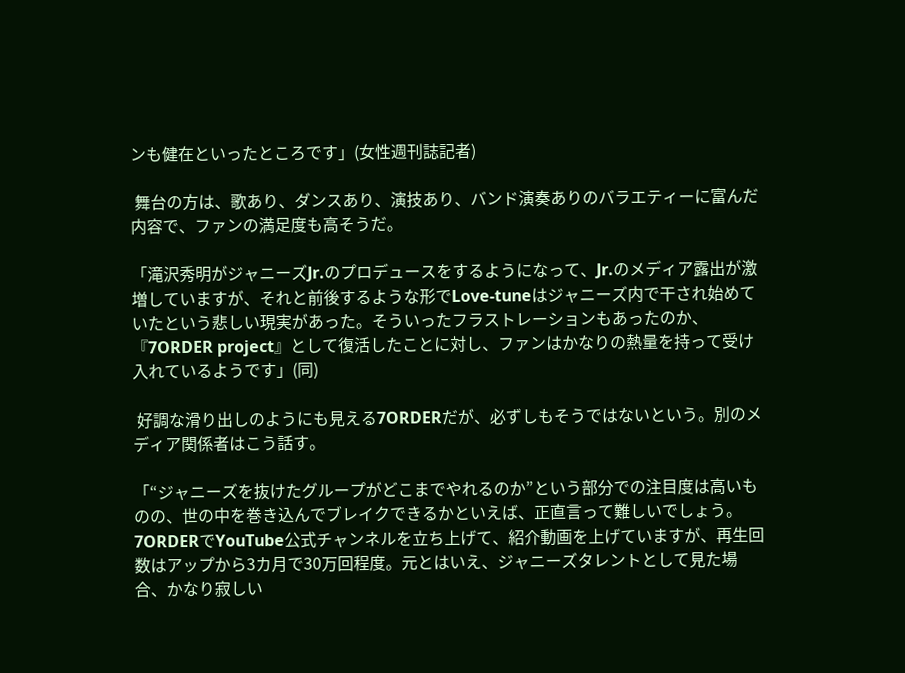ンも健在といったところです」(女性週刊誌記者)

 舞台の方は、歌あり、ダンスあり、演技あり、バンド演奏ありのバラエティーに富んだ内容で、ファンの満足度も高そうだ。

「滝沢秀明がジャニーズJr.のプロデュースをするようになって、Jr.のメディア露出が激増していますが、それと前後するような形でLove-tuneはジャニーズ内で干され始めていたという悲しい現実があった。そういったフラストレーションもあったのか、『7ORDER project』として復活したことに対し、ファンはかなりの熱量を持って受け入れているようです」(同)

 好調な滑り出しのようにも見える7ORDERだが、必ずしもそうではないという。別のメディア関係者はこう話す。

「“ジャニーズを抜けたグループがどこまでやれるのか”という部分での注目度は高いものの、世の中を巻き込んでブレイクできるかといえば、正直言って難しいでしょう。7ORDERでYouTube公式チャンネルを立ち上げて、紹介動画を上げていますが、再生回数はアップから3カ月で30万回程度。元とはいえ、ジャニーズタレントとして見た場合、かなり寂しい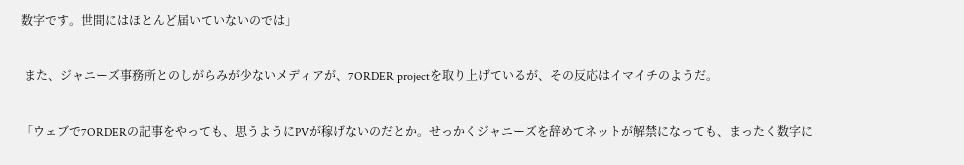数字です。世間にはほとんど届いていないのでは」

 また、ジャニーズ事務所とのしがらみが少ないメディアが、7ORDER projectを取り上げているが、その反応はイマイチのようだ。

「ウェブで7ORDERの記事をやっても、思うようにPVが稼げないのだとか。せっかくジャニーズを辞めてネットが解禁になっても、まったく数字に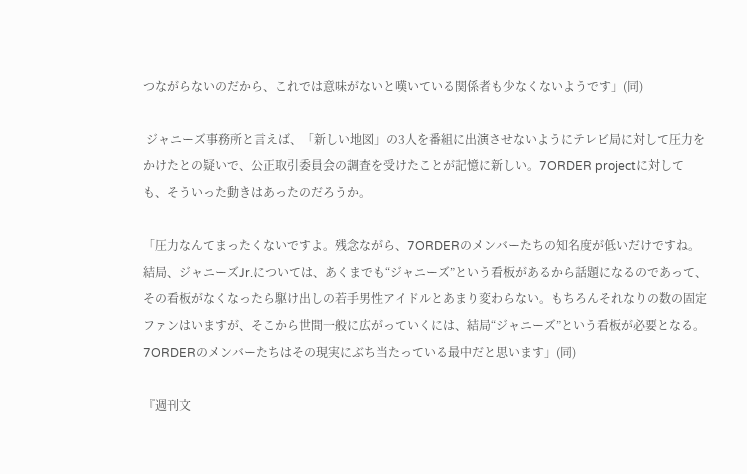つながらないのだから、これでは意味がないと嘆いている関係者も少なくないようです」(同)

 ジャニーズ事務所と言えば、「新しい地図」の3人を番組に出演させないようにテレビ局に対して圧力をかけたとの疑いで、公正取引委員会の調査を受けたことが記憶に新しい。7ORDER projectに対しても、そういった動きはあったのだろうか。

「圧力なんてまったくないですよ。残念ながら、7ORDERのメンバーたちの知名度が低いだけですね。結局、ジャニーズJr.については、あくまでも“ジャニーズ”という看板があるから話題になるのであって、その看板がなくなったら駆け出しの若手男性アイドルとあまり変わらない。もちろんそれなりの数の固定ファンはいますが、そこから世間一般に広がっていくには、結局“ジャニーズ”という看板が必要となる。7ORDERのメンバーたちはその現実にぶち当たっている最中だと思います」(同)

『週刊文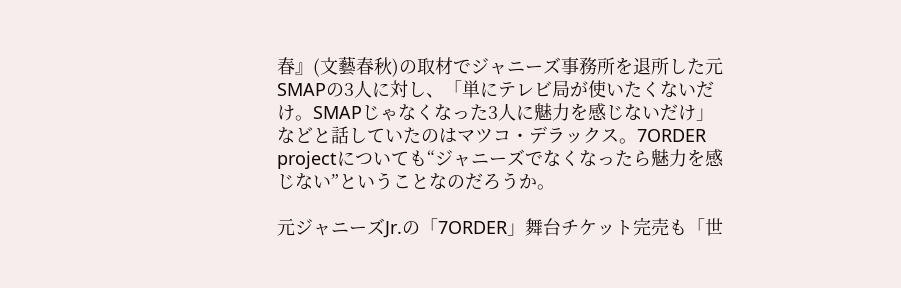春』(文藝春秋)の取材でジャニーズ事務所を退所した元SMAPの3人に対し、「単にテレビ局が使いたくないだけ。SMAPじゃなくなった3人に魅力を感じないだけ」などと話していたのはマツコ・デラックス。7ORDER projectについても“ジャニーズでなくなったら魅力を感じない”ということなのだろうか。

元ジャニーズJr.の「7ORDER」舞台チケット完売も「世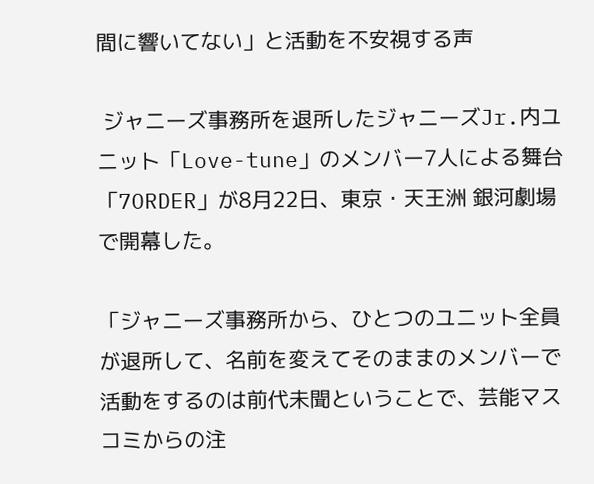間に響いてない」と活動を不安視する声

 ジャニーズ事務所を退所したジャニーズJr.内ユニット「Love-tune」のメンバー7人による舞台「7ORDER」が8月22日、東京・天王洲 銀河劇場で開幕した。

「ジャニーズ事務所から、ひとつのユニット全員が退所して、名前を変えてそのままのメンバーで活動をするのは前代未聞ということで、芸能マスコミからの注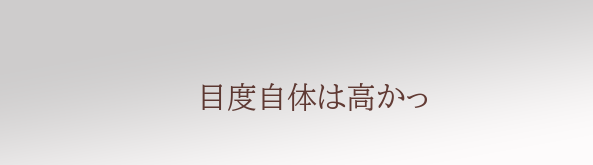目度自体は高かっ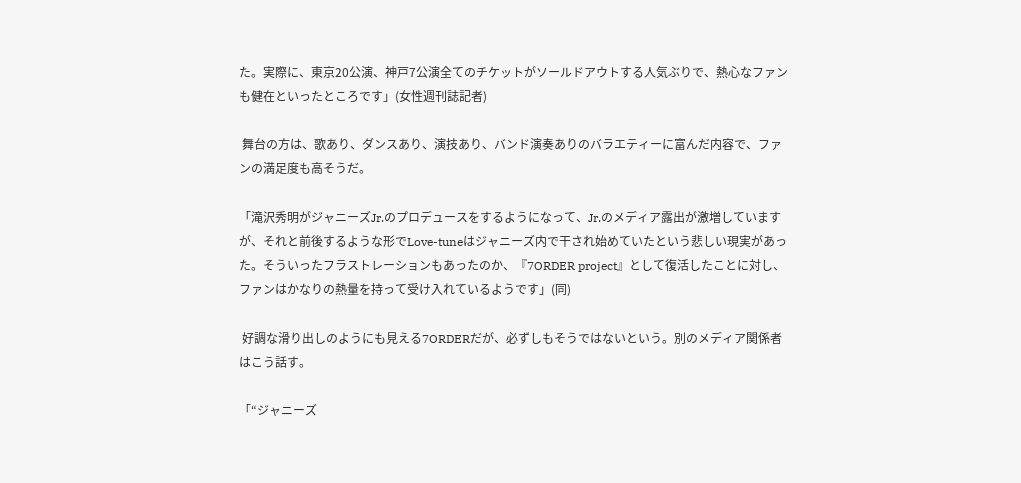た。実際に、東京20公演、神戸7公演全てのチケットがソールドアウトする人気ぶりで、熱心なファンも健在といったところです」(女性週刊誌記者)

 舞台の方は、歌あり、ダンスあり、演技あり、バンド演奏ありのバラエティーに富んだ内容で、ファンの満足度も高そうだ。

「滝沢秀明がジャニーズJr.のプロデュースをするようになって、Jr.のメディア露出が激増していますが、それと前後するような形でLove-tuneはジャニーズ内で干され始めていたという悲しい現実があった。そういったフラストレーションもあったのか、『7ORDER project』として復活したことに対し、ファンはかなりの熱量を持って受け入れているようです」(同)

 好調な滑り出しのようにも見える7ORDERだが、必ずしもそうではないという。別のメディア関係者はこう話す。

「“ジャニーズ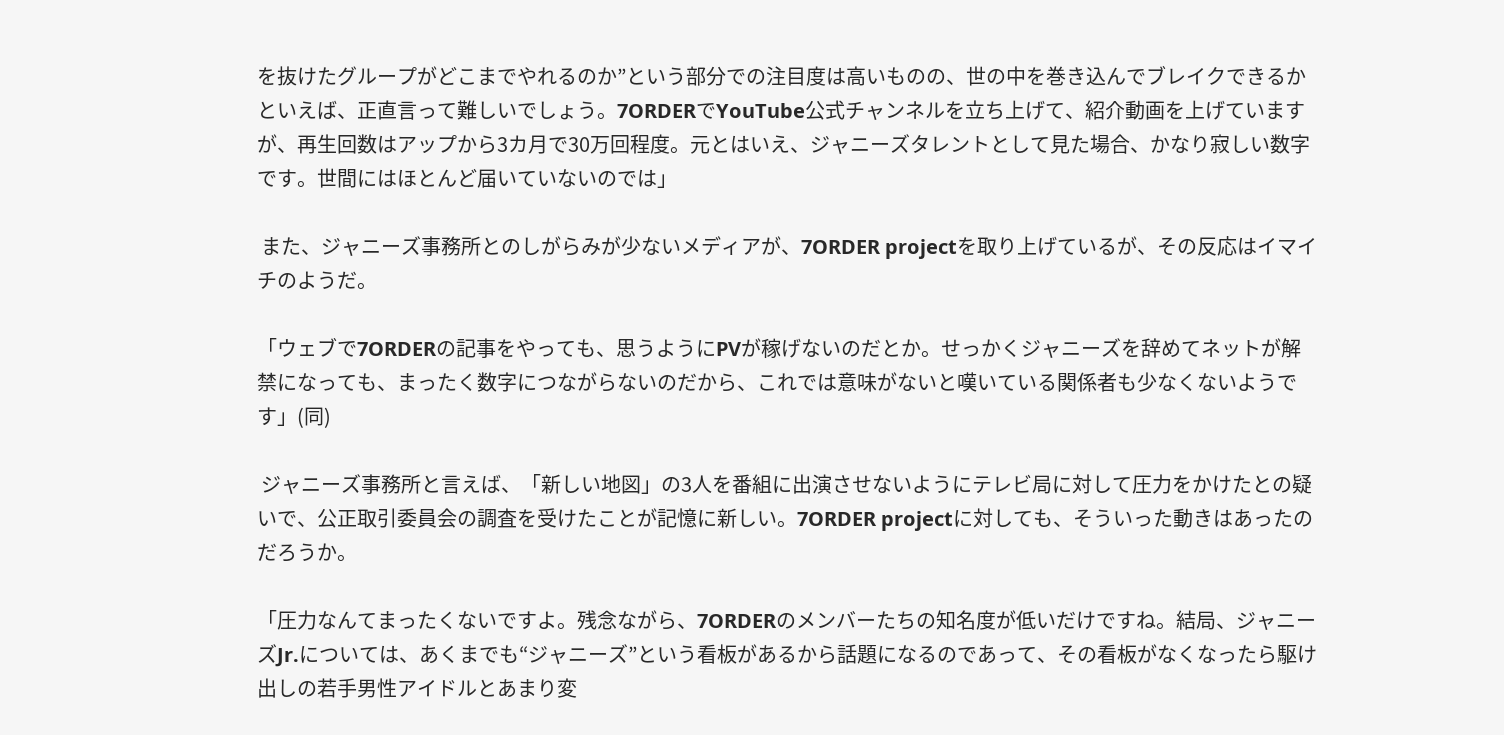を抜けたグループがどこまでやれるのか”という部分での注目度は高いものの、世の中を巻き込んでブレイクできるかといえば、正直言って難しいでしょう。7ORDERでYouTube公式チャンネルを立ち上げて、紹介動画を上げていますが、再生回数はアップから3カ月で30万回程度。元とはいえ、ジャニーズタレントとして見た場合、かなり寂しい数字です。世間にはほとんど届いていないのでは」

 また、ジャニーズ事務所とのしがらみが少ないメディアが、7ORDER projectを取り上げているが、その反応はイマイチのようだ。

「ウェブで7ORDERの記事をやっても、思うようにPVが稼げないのだとか。せっかくジャニーズを辞めてネットが解禁になっても、まったく数字につながらないのだから、これでは意味がないと嘆いている関係者も少なくないようです」(同)

 ジャニーズ事務所と言えば、「新しい地図」の3人を番組に出演させないようにテレビ局に対して圧力をかけたとの疑いで、公正取引委員会の調査を受けたことが記憶に新しい。7ORDER projectに対しても、そういった動きはあったのだろうか。

「圧力なんてまったくないですよ。残念ながら、7ORDERのメンバーたちの知名度が低いだけですね。結局、ジャニーズJr.については、あくまでも“ジャニーズ”という看板があるから話題になるのであって、その看板がなくなったら駆け出しの若手男性アイドルとあまり変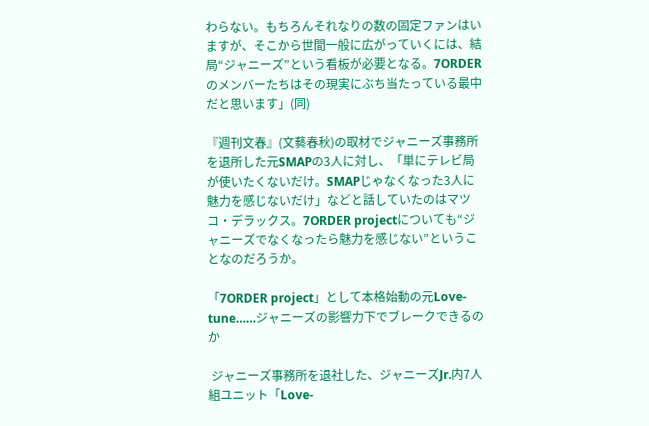わらない。もちろんそれなりの数の固定ファンはいますが、そこから世間一般に広がっていくには、結局“ジャニーズ”という看板が必要となる。7ORDERのメンバーたちはその現実にぶち当たっている最中だと思います」(同)

『週刊文春』(文藝春秋)の取材でジャニーズ事務所を退所した元SMAPの3人に対し、「単にテレビ局が使いたくないだけ。SMAPじゃなくなった3人に魅力を感じないだけ」などと話していたのはマツコ・デラックス。7ORDER projectについても“ジャニーズでなくなったら魅力を感じない”ということなのだろうか。

「7ORDER project」として本格始動の元Love-tune……ジャニーズの影響力下でブレークできるのか

 ジャニーズ事務所を退社した、ジャニーズJr.内7人組ユニット「Love-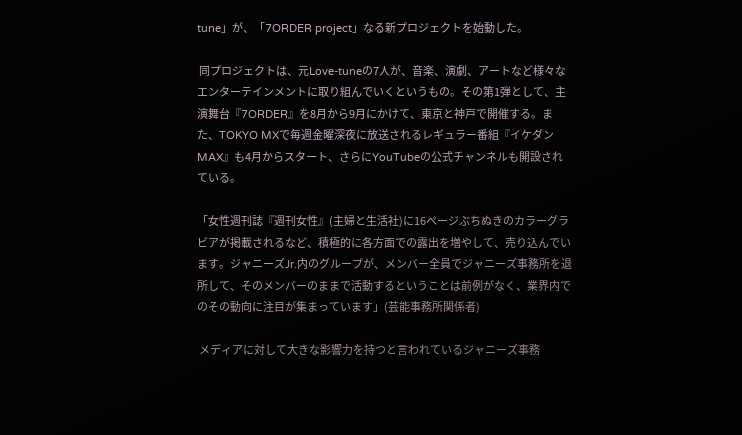tune」が、「7ORDER project」なる新プロジェクトを始動した。

 同プロジェクトは、元Love-tuneの7人が、音楽、演劇、アートなど様々なエンターテインメントに取り組んでいくというもの。その第1弾として、主演舞台『7ORDER』を8月から9月にかけて、東京と神戸で開催する。また、TOKYO MXで毎週金曜深夜に放送されるレギュラー番組『イケダンMAX』も4月からスタート、さらにYouTubeの公式チャンネルも開設されている。

「女性週刊誌『週刊女性』(主婦と生活社)に16ページぶちぬきのカラーグラビアが掲載されるなど、積極的に各方面での露出を増やして、売り込んでいます。ジャニーズJr.内のグループが、メンバー全員でジャニーズ事務所を退所して、そのメンバーのままで活動するということは前例がなく、業界内でのその動向に注目が集まっています」(芸能事務所関係者)

 メディアに対して大きな影響力を持つと言われているジャニーズ事務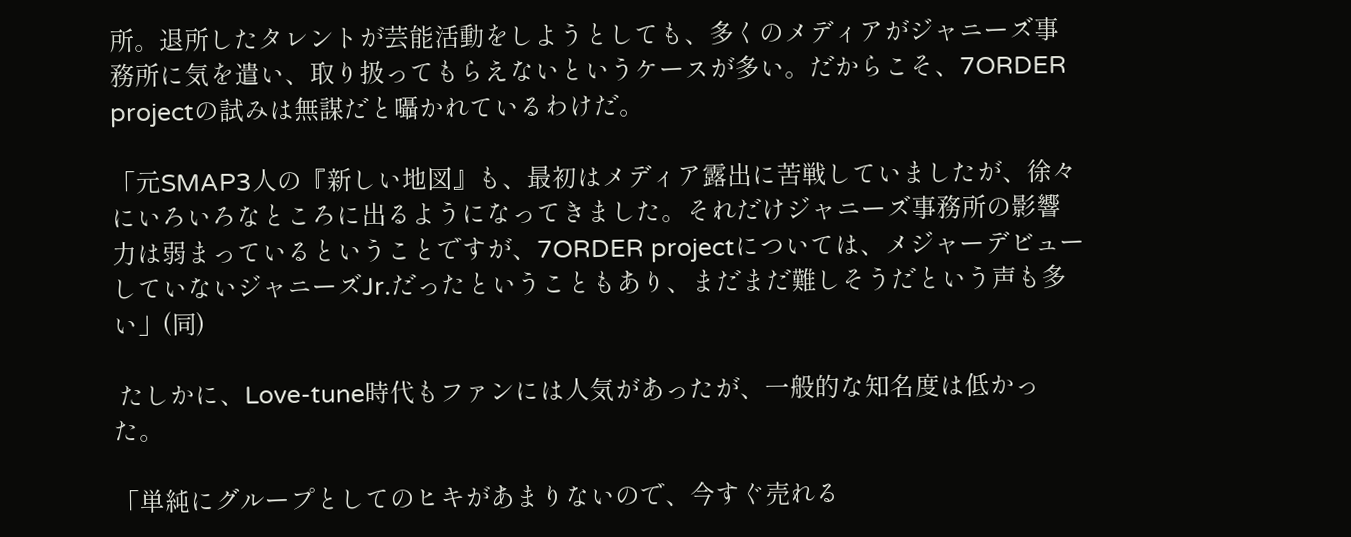所。退所したタレントが芸能活動をしようとしても、多くのメディアがジャニーズ事務所に気を遣い、取り扱ってもらえないというケースが多い。だからこそ、7ORDER projectの試みは無謀だと囁かれているわけだ。

「元SMAP3人の『新しい地図』も、最初はメディア露出に苦戦していましたが、徐々にいろいろなところに出るようになってきました。それだけジャニーズ事務所の影響力は弱まっているということですが、7ORDER projectについては、メジャーデビューしていないジャニーズJr.だったということもあり、まだまだ難しそうだという声も多い」(同)

 たしかに、Love-tune時代もファンには人気があったが、一般的な知名度は低かった。

「単純にグループとしてのヒキがあまりないので、今すぐ売れる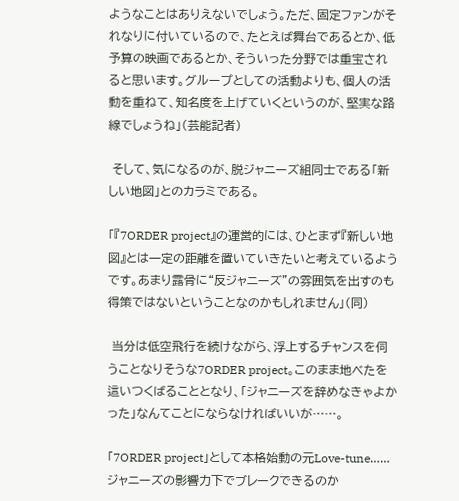ようなことはありえないでしょう。ただ、固定ファンがそれなりに付いているので、たとえば舞台であるとか、低予算の映画であるとか、そういった分野では重宝されると思います。グループとしての活動よりも、個人の活動を重ねて、知名度を上げていくというのが、堅実な路線でしょうね」(芸能記者)

 そして、気になるのが、脱ジャニーズ組同士である「新しい地図」とのカラミである。

「『7ORDER project』の運営的には、ひとまず『新しい地図』とは一定の距離を置いていきたいと考えているようです。あまり露骨に“反ジャニーズ”の雰囲気を出すのも得策ではないということなのかもしれません」(同)

 当分は低空飛行を続けながら、浮上するチャンスを伺うことなりそうな7ORDER project。このまま地べたを這いつくばることとなり、「ジャニーズを辞めなきゃよかった」なんてことにならなければいいが……。

「7ORDER project」として本格始動の元Love-tune……ジャニーズの影響力下でブレークできるのか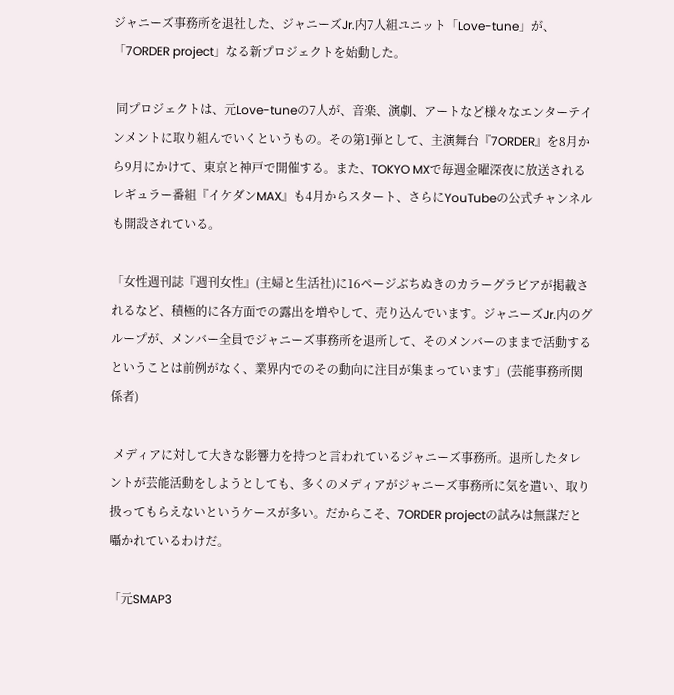ジャニーズ事務所を退社した、ジャニーズJr.内7人組ユニット「Love-tune」が、「7ORDER project」なる新プロジェクトを始動した。

 同プロジェクトは、元Love-tuneの7人が、音楽、演劇、アートなど様々なエンターテインメントに取り組んでいくというもの。その第1弾として、主演舞台『7ORDER』を8月から9月にかけて、東京と神戸で開催する。また、TOKYO MXで毎週金曜深夜に放送されるレギュラー番組『イケダンMAX』も4月からスタート、さらにYouTubeの公式チャンネルも開設されている。

「女性週刊誌『週刊女性』(主婦と生活社)に16ページぶちぬきのカラーグラビアが掲載されるなど、積極的に各方面での露出を増やして、売り込んでいます。ジャニーズJr.内のグループが、メンバー全員でジャニーズ事務所を退所して、そのメンバーのままで活動するということは前例がなく、業界内でのその動向に注目が集まっています」(芸能事務所関係者)

 メディアに対して大きな影響力を持つと言われているジャニーズ事務所。退所したタレントが芸能活動をしようとしても、多くのメディアがジャニーズ事務所に気を遣い、取り扱ってもらえないというケースが多い。だからこそ、7ORDER projectの試みは無謀だと囁かれているわけだ。

「元SMAP3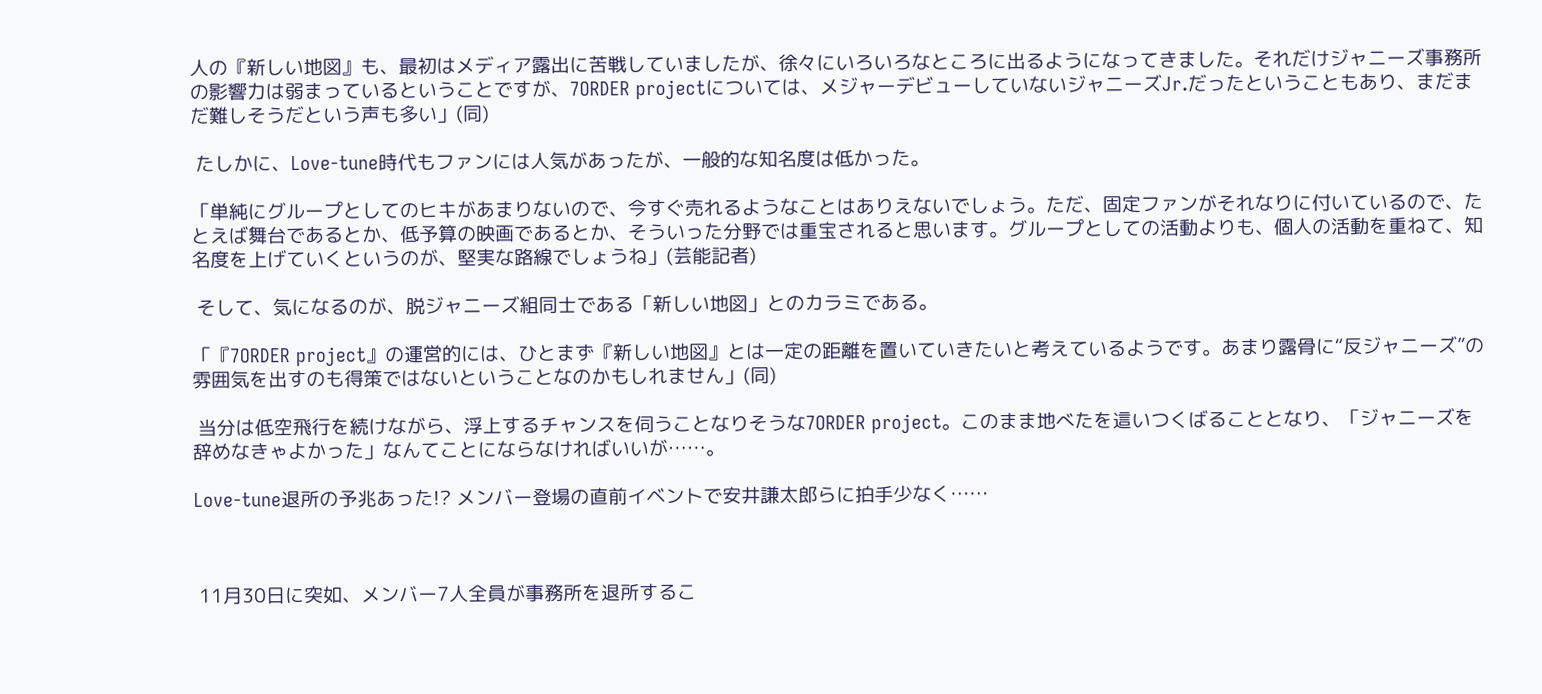人の『新しい地図』も、最初はメディア露出に苦戦していましたが、徐々にいろいろなところに出るようになってきました。それだけジャニーズ事務所の影響力は弱まっているということですが、7ORDER projectについては、メジャーデビューしていないジャニーズJr.だったということもあり、まだまだ難しそうだという声も多い」(同)

 たしかに、Love-tune時代もファンには人気があったが、一般的な知名度は低かった。

「単純にグループとしてのヒキがあまりないので、今すぐ売れるようなことはありえないでしょう。ただ、固定ファンがそれなりに付いているので、たとえば舞台であるとか、低予算の映画であるとか、そういった分野では重宝されると思います。グループとしての活動よりも、個人の活動を重ねて、知名度を上げていくというのが、堅実な路線でしょうね」(芸能記者)

 そして、気になるのが、脱ジャニーズ組同士である「新しい地図」とのカラミである。

「『7ORDER project』の運営的には、ひとまず『新しい地図』とは一定の距離を置いていきたいと考えているようです。あまり露骨に“反ジャニーズ”の雰囲気を出すのも得策ではないということなのかもしれません」(同)

 当分は低空飛行を続けながら、浮上するチャンスを伺うことなりそうな7ORDER project。このまま地べたを這いつくばることとなり、「ジャニーズを辞めなきゃよかった」なんてことにならなければいいが……。

Love-tune退所の予兆あった!? メンバー登場の直前イベントで安井謙太郎らに拍手少なく……



 11月30日に突如、メンバー7人全員が事務所を退所するこ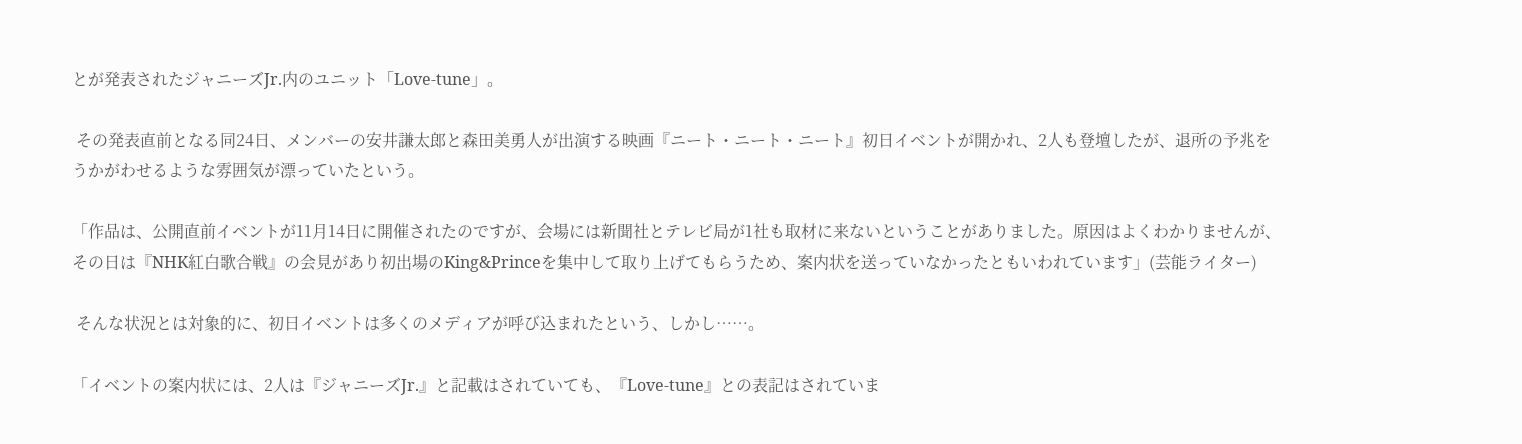とが発表されたジャニーズJr.内のユニット「Love-tune」。

 その発表直前となる同24日、メンバーの安井謙太郎と森田美勇人が出演する映画『ニート・ニート・ニート』初日イベントが開かれ、2人も登壇したが、退所の予兆をうかがわせるような雰囲気が漂っていたという。

「作品は、公開直前イベントが11月14日に開催されたのですが、会場には新聞社とテレビ局が1社も取材に来ないということがありました。原因はよくわかりませんが、その日は『NHK紅白歌合戦』の会見があり初出場のKing&Princeを集中して取り上げてもらうため、案内状を送っていなかったともいわれています」(芸能ライター)

 そんな状況とは対象的に、初日イベントは多くのメディアが呼び込まれたという、しかし……。

「イベントの案内状には、2人は『ジャニーズJr.』と記載はされていても、『Love-tune』との表記はされていま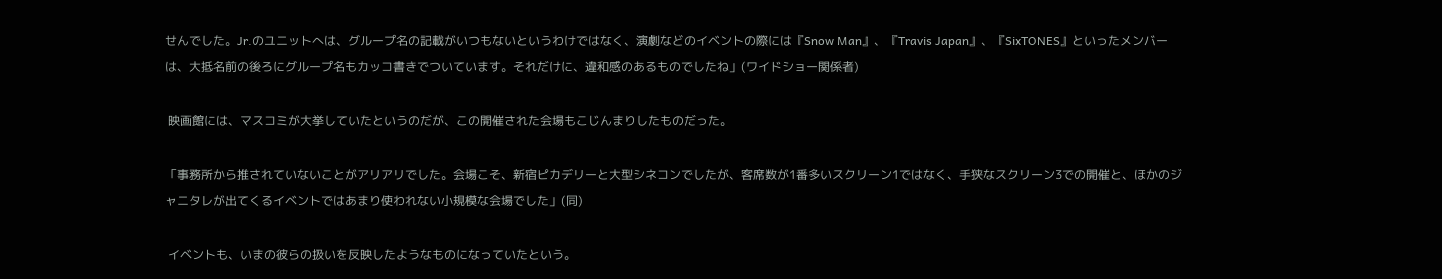せんでした。Jr.のユニットへは、グループ名の記載がいつもないというわけではなく、演劇などのイベントの際には『Snow Man』、『Travis Japan』、『SixTONES』といったメンバーは、大抵名前の後ろにグループ名もカッコ書きでついています。それだけに、違和感のあるものでしたね」(ワイドショー関係者)

 映画館には、マスコミが大挙していたというのだが、この開催された会場もこじんまりしたものだった。

「事務所から推されていないことがアリアリでした。会場こそ、新宿ピカデリーと大型シネコンでしたが、客席数が1番多いスクリーン1ではなく、手狭なスクリーン3での開催と、ほかのジャニタレが出てくるイベントではあまり使われない小規模な会場でした」(同)

 イベントも、いまの彼らの扱いを反映したようなものになっていたという。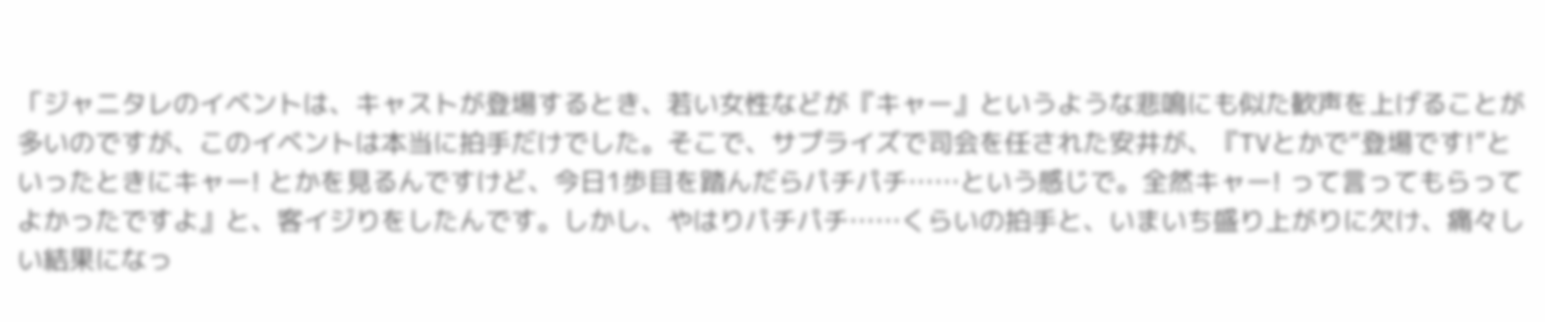「ジャニタレのイベントは、キャストが登場するとき、若い女性などが『キャー』というような悲鳴にも似た歓声を上げることが多いのですが、このイベントは本当に拍手だけでした。そこで、サプライズで司会を任された安井が、『TVとかで“登場です!”といったときにキャー! とかを見るんですけど、今日1歩目を踏んだらパチパチ……という感じで。全然キャー! って言ってもらってよかったですよ』と、客イジりをしたんです。しかし、やはりパチパチ……くらいの拍手と、いまいち盛り上がりに欠け、痛々しい結果になっ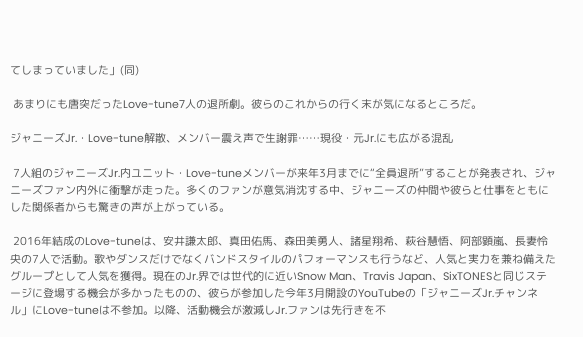てしまっていました」(同)

 あまりにも唐突だったLove-tune7人の退所劇。彼らのこれからの行く末が気になるところだ。

ジャニーズJr.・Love-tune解散、メンバー震え声で生謝罪……現役・元Jr.にも広がる混乱

 7人組のジャニーズJr.内ユニット・Love-tuneメンバーが来年3月までに“全員退所”することが発表され、ジャニーズファン内外に衝撃が走った。多くのファンが意気消沈する中、ジャニーズの仲間や彼らと仕事をともにした関係者からも驚きの声が上がっている。

 2016年結成のLove-tuneは、安井謙太郎、真田佑馬、森田美勇人、諸星翔希、萩谷慧悟、阿部顕嵐、長妻怜央の7人で活動。歌やダンスだけでなくバンドスタイルのパフォーマンスも行うなど、人気と実力を兼ね備えたグループとして人気を獲得。現在のJr.界では世代的に近いSnow Man、Travis Japan、SixTONESと同じステージに登場する機会が多かったものの、彼らが参加した今年3月開設のYouTubeの「ジャニーズJr.チャンネル」にLove-tuneは不参加。以降、活動機会が激減しJr.ファンは先行きを不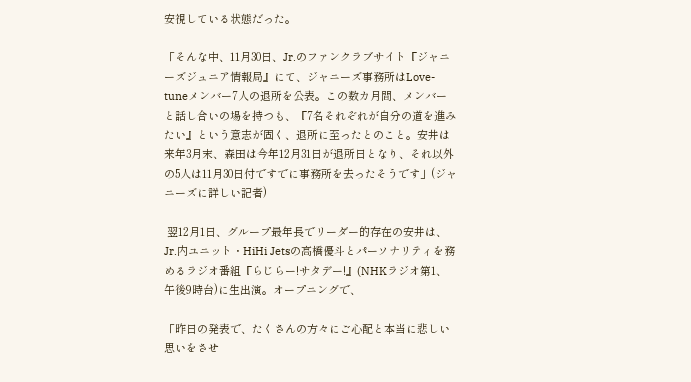安視している状態だった。

「そんな中、11月30日、Jr.のファンクラブサイト『ジャニーズジュニア情報局』にて、ジャニーズ事務所はLove-tuneメンバー7人の退所を公表。この数カ月間、メンバーと話し合いの場を持つも、『7名それぞれが自分の道を進みたい』という意志が固く、退所に至ったとのこと。安井は来年3月末、森田は今年12月31日が退所日となり、それ以外の5人は11月30日付ですでに事務所を去ったそうです」(ジャニーズに詳しい記者)

 翌12月1日、グループ最年長でリーダー的存在の安井は、Jr.内ユニット・HiHi Jetsの高橋優斗とパーソナリティを務めるラジオ番組『らじらー!サタデー!』(NHKラジオ第1、午後9時台)に生出演。オープニングで、

「昨日の発表で、たくさんの方々にご心配と本当に悲しい思いをさせ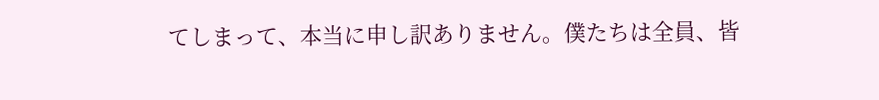てしまって、本当に申し訳ありません。僕たちは全員、皆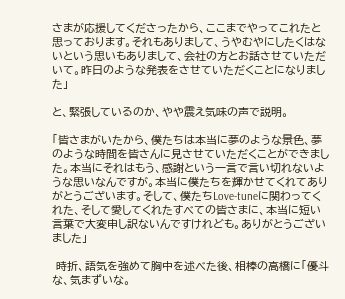さまが応援してくださったから、ここまでやってこれたと思っております。それもありまして、うやむやにしたくはないという思いもありまして、会社の方とお話させていただいて。昨日のような発表をさせていただくことになりました」

と、緊張しているのか、やや震え気味の声で説明。

「皆さまがいたから、僕たちは本当に夢のような景色、夢のような時間を皆さんに見させていただくことができました。本当にそれはもう、感謝という一言で言い切れないような思いなんですが。本当に僕たちを輝かせてくれてありがとうございます。そして、僕たちLove-tuneに関わってくれた、そして愛してくれたすべての皆さまに、本当に短い言葉で大変申し訳ないんですけれども。ありがとうございました」

 時折、語気を強めて胸中を述べた後、相棒の高橋に「優斗な、気まずいな。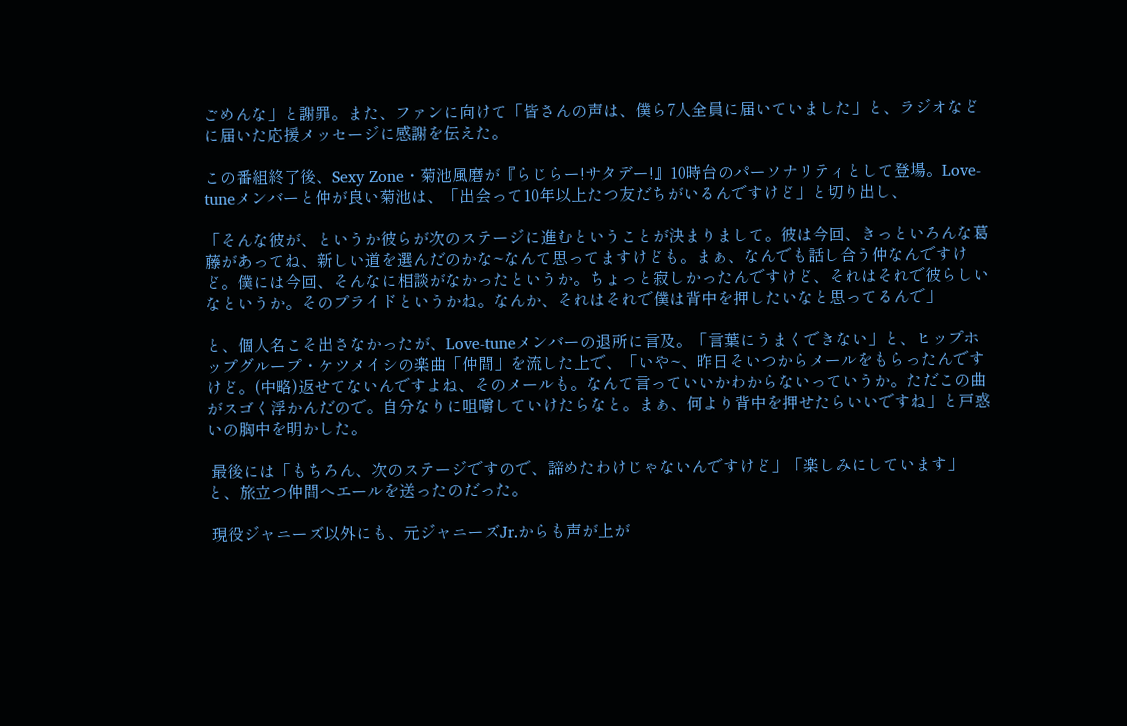ごめんな」と謝罪。また、ファンに向けて「皆さんの声は、僕ら7人全員に届いていました」と、ラジオなどに届いた応援メッセージに感謝を伝えた。

この番組終了後、Sexy Zone・菊池風磨が『らじらー!サタデー!』10時台のパーソナリティとして登場。Love-tuneメンバーと仲が良い菊池は、「出会って10年以上たつ友だちがいるんですけど」と切り出し、

「そんな彼が、というか彼らが次のステージに進むということが決まりまして。彼は今回、きっといろんな葛藤があってね、新しい道を選んだのかな~なんて思ってますけども。まぁ、なんでも話し合う仲なんですけど。僕には今回、そんなに相談がなかったというか。ちょっと寂しかったんですけど、それはそれで彼らしいなというか。そのプライドというかね。なんか、それはそれで僕は背中を押したいなと思ってるんで」

と、個人名こそ出さなかったが、Love-tuneメンバーの退所に言及。「言葉にうまくできない」と、ヒップホップグループ・ケツメイシの楽曲「仲間」を流した上で、「いや~、昨日そいつからメールをもらったんですけど。(中略)返せてないんですよね、そのメールも。なんて言っていいかわからないっていうか。ただこの曲がスゴく浮かんだので。自分なりに咀嚼していけたらなと。まぁ、何より背中を押せたらいいですね」と戸惑いの胸中を明かした。

 最後には「もちろん、次のステージですので、諦めたわけじゃないんですけど」「楽しみにしています」と、旅立つ仲間へエールを送ったのだった。

 現役ジャニーズ以外にも、元ジャニーズJr.からも声が上が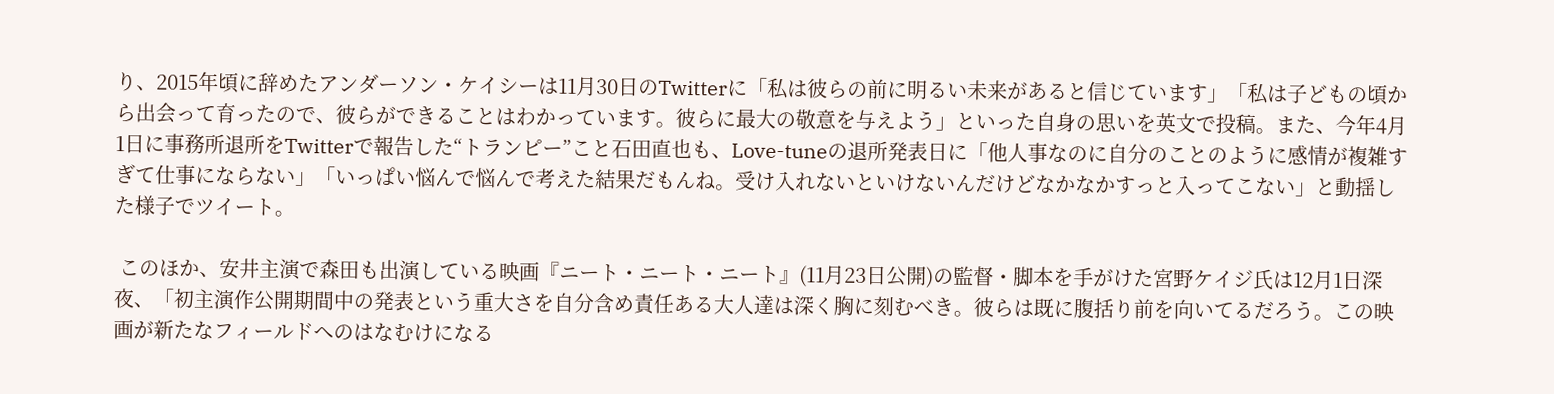り、2015年頃に辞めたアンダーソン・ケイシーは11月30日のTwitterに「私は彼らの前に明るい未来があると信じています」「私は子どもの頃から出会って育ったので、彼らができることはわかっています。彼らに最大の敬意を与えよう」といった自身の思いを英文で投稿。また、今年4月1日に事務所退所をTwitterで報告した“トランピー”こと石田直也も、Love-tuneの退所発表日に「他人事なのに自分のことのように感情が複雑すぎて仕事にならない」「いっぱい悩んで悩んで考えた結果だもんね。受け入れないといけないんだけどなかなかすっと入ってこない」と動揺した様子でツイート。

 このほか、安井主演で森田も出演している映画『ニート・ニート・ニート』(11月23日公開)の監督・脚本を手がけた宮野ケイジ氏は12月1日深夜、「初主演作公開期間中の発表という重大さを自分含め責任ある大人達は深く胸に刻むべき。彼らは既に腹括り前を向いてるだろう。この映画が新たなフィールドへのはなむけになる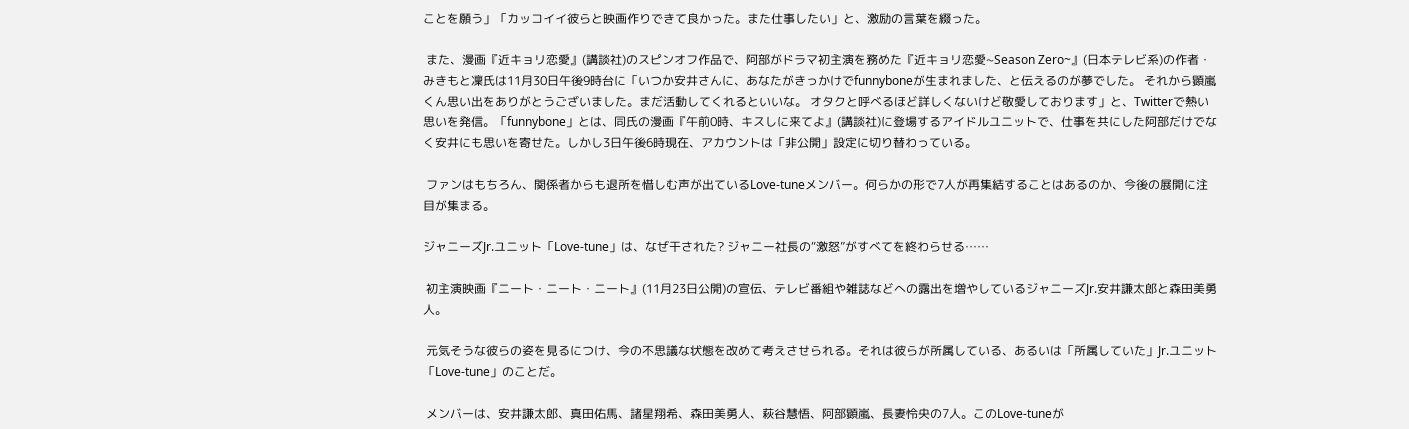ことを願う」「カッコイイ彼らと映画作りできて良かった。また仕事したい」と、激励の言葉を綴った。

 また、漫画『近キョリ恋愛』(講談社)のスピンオフ作品で、阿部がドラマ初主演を務めた『近キョリ恋愛~Season Zero~』(日本テレビ系)の作者・みきもと凜氏は11月30日午後9時台に「いつか安井さんに、あなたがきっかけでfunnyboneが生まれました、と伝えるのが夢でした。 それから顕嵐くん思い出をありがとうございました。まだ活動してくれるといいな。 オタクと呼べるほど詳しくないけど敬愛しております」と、Twitterで熱い思いを発信。「funnybone」とは、同氏の漫画『午前0時、キスしに来てよ』(講談社)に登場するアイドルユニットで、仕事を共にした阿部だけでなく安井にも思いを寄せた。しかし3日午後6時現在、アカウントは「非公開」設定に切り替わっている。

 ファンはもちろん、関係者からも退所を惜しむ声が出ているLove-tuneメンバー。何らかの形で7人が再集結することはあるのか、今後の展開に注目が集まる。

ジャニーズJr.ユニット「Love-tune」は、なぜ干された? ジャニー社長の“激怒”がすべてを終わらせる……

 初主演映画『ニート・ニート・ニート』(11月23日公開)の宣伝、テレビ番組や雑誌などへの露出を増やしているジャニーズJr.安井謙太郎と森田美勇人。

 元気そうな彼らの姿を見るにつけ、今の不思議な状態を改めて考えさせられる。それは彼らが所属している、あるいは「所属していた」Jr.ユニット「Love-tune」のことだ。

 メンバーは、安井謙太郎、真田佑馬、諸星翔希、森田美勇人、萩谷慧悟、阿部顕嵐、長妻怜央の7人。このLove-tuneが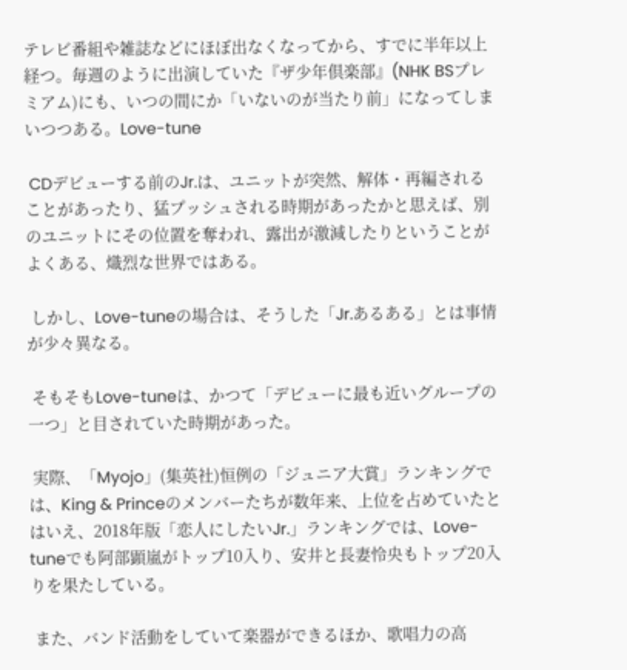テレビ番組や雑誌などにほぼ出なくなってから、すでに半年以上経つ。毎週のように出演していた『ザ少年倶楽部』(NHK BSプレミアム)にも、いつの間にか「いないのが当たり前」になってしまいつつある。Love-tune

 CDデビューする前のJr.は、ユニットが突然、解体・再編されることがあったり、猛プッシュされる時期があったかと思えば、別のユニットにその位置を奪われ、露出が激減したりということがよくある、熾烈な世界ではある。

 しかし、Love-tuneの場合は、そうした「Jr.あるある」とは事情が少々異なる。

 そもそもLove-tuneは、かつて「デビューに最も近いグループの一つ」と目されていた時期があった。

 実際、「Myojo」(集英社)恒例の「ジュニア大賞」ランキングでは、King & Princeのメンバーたちが数年来、上位を占めていたとはいえ、2018年版「恋人にしたいJr.」ランキングでは、Love-tuneでも阿部顕嵐がトップ10入り、安井と長妻怜央もトップ20入りを果たしている。

 また、バンド活動をしていて楽器ができるほか、歌唱力の高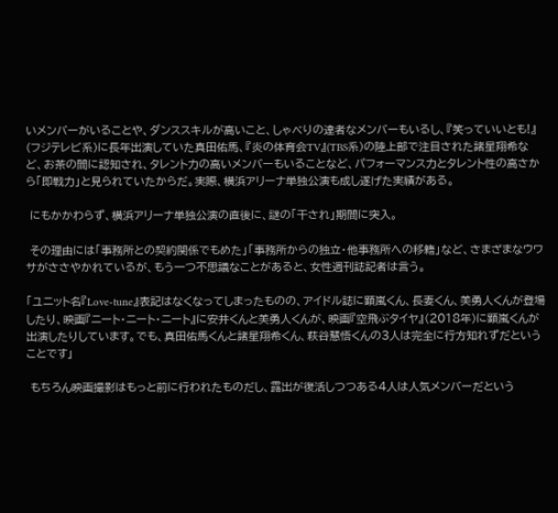いメンバーがいることや、ダンススキルが高いこと、しゃべりの達者なメンバーもいるし、『笑っていいとも!』(フジテレビ系)に長年出演していた真田佑馬、『炎の体育会TV』(TBS系)の陸上部で注目された諸星翔希など、お茶の間に認知され、タレント力の高いメンバーもいることなど、パフォーマンス力とタレント性の高さから「即戦力」と見られていたからだ。実際、横浜アリーナ単独公演も成し遂げた実績がある。

 にもかかわらず、横浜アリーナ単独公演の直後に、謎の「干され」期間に突入。

 その理由には「事務所との契約関係でもめた」「事務所からの独立・他事務所への移籍」など、さまざまなウワサがささやかれているが、もう一つ不思議なことがあると、女性週刊誌記者は言う。

「ユニット名『Love-tune』表記はなくなってしまったものの、アイドル誌に顕嵐くん、長妻くん、美勇人くんが登場したり、映画『ニート・ニート・ニート』に安井くんと美勇人くんが、映画『空飛ぶタイヤ』(2018年)に顕嵐くんが出演したりしています。でも、真田佑馬くんと諸星翔希くん、萩谷慧悟くんの3人は完全に行方知れずだということです」

 もちろん映画撮影はもっと前に行われたものだし、露出が復活しつつある4人は人気メンバーだという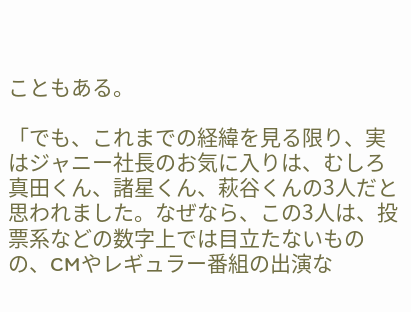こともある。

「でも、これまでの経緯を見る限り、実はジャニー社長のお気に入りは、むしろ真田くん、諸星くん、萩谷くんの3人だと思われました。なぜなら、この3人は、投票系などの数字上では目立たないものの、CMやレギュラー番組の出演な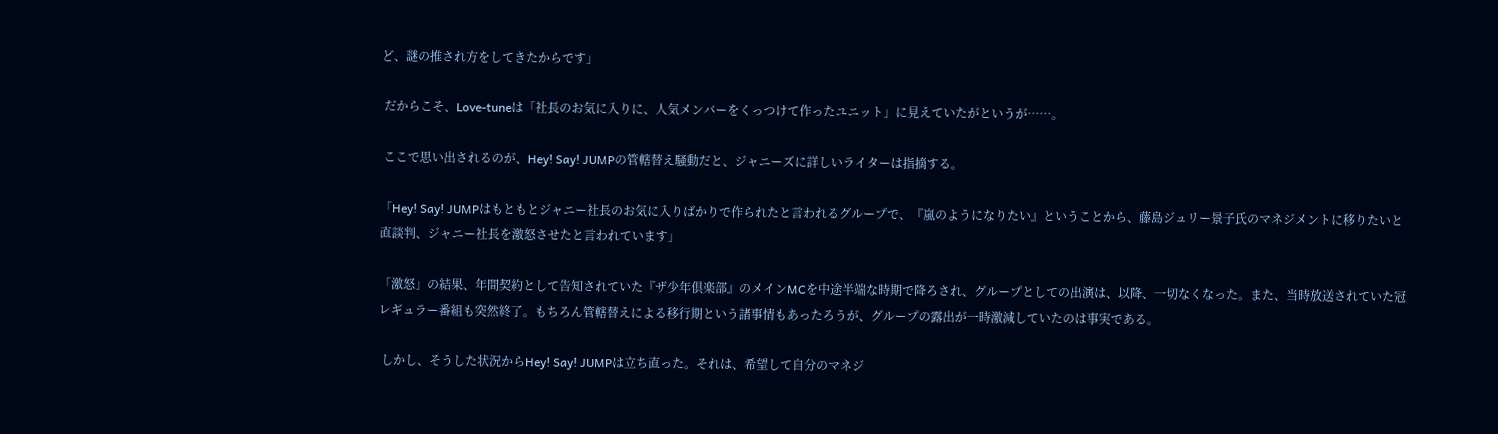ど、謎の推され方をしてきたからです」

 だからこそ、Love-tuneは「社長のお気に入りに、人気メンバーをくっつけて作ったユニット」に見えていたがというが……。

 ここで思い出されるのが、Hey! Say! JUMPの管轄替え騒動だと、ジャニーズに詳しいライターは指摘する。

「Hey! Say! JUMPはもともとジャニー社長のお気に入りばかりで作られたと言われるグループで、『嵐のようになりたい』ということから、藤島ジュリー景子氏のマネジメントに移りたいと直談判、ジャニー社長を激怒させたと言われています」

「激怒」の結果、年間契約として告知されていた『ザ少年倶楽部』のメインMCを中途半端な時期で降ろされ、グループとしての出演は、以降、一切なくなった。また、当時放送されていた冠レギュラー番組も突然終了。もちろん管轄替えによる移行期という諸事情もあったろうが、グループの露出が一時激減していたのは事実である。

 しかし、そうした状況からHey! Say! JUMPは立ち直った。それは、希望して自分のマネジ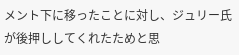メント下に移ったことに対し、ジュリー氏が後押ししてくれたためと思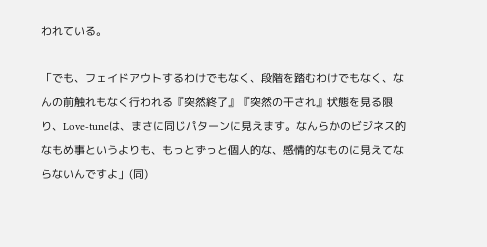われている。

「でも、フェイドアウトするわけでもなく、段階を踏むわけでもなく、なんの前触れもなく行われる『突然終了』『突然の干され』状態を見る限り、Love-tuneは、まさに同じパターンに見えます。なんらかのビジネス的なもめ事というよりも、もっとずっと個人的な、感情的なものに見えてならないんですよ」(同)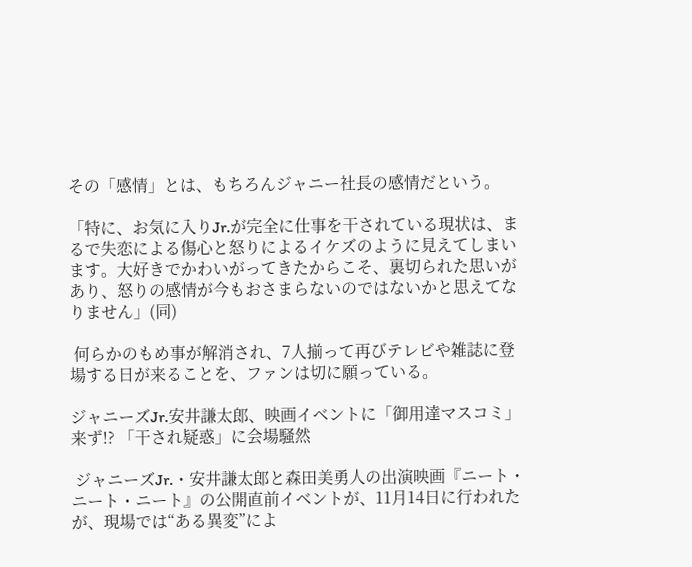その「感情」とは、もちろんジャニー社長の感情だという。

「特に、お気に入りJr.が完全に仕事を干されている現状は、まるで失恋による傷心と怒りによるイケズのように見えてしまいます。大好きでかわいがってきたからこそ、裏切られた思いがあり、怒りの感情が今もおさまらないのではないかと思えてなりません」(同)

 何らかのもめ事が解消され、7人揃って再びテレビや雑誌に登場する日が来ることを、ファンは切に願っている。

ジャニーズJr.安井謙太郎、映画イベントに「御用達マスコミ」来ず!? 「干され疑惑」に会場騒然

 ジャニーズJr.・安井謙太郎と森田美勇人の出演映画『ニート・ニート・ニート』の公開直前イベントが、11月14日に行われたが、現場では“ある異変”によ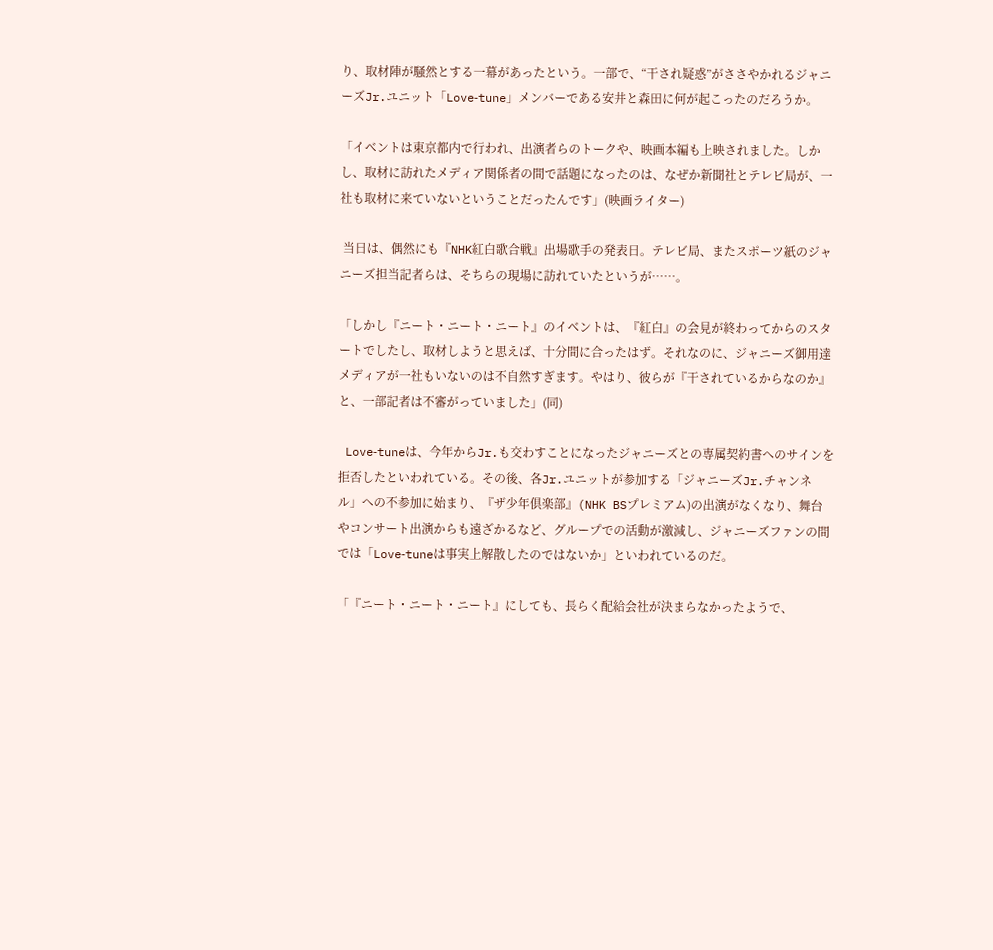り、取材陣が騒然とする一幕があったという。一部で、“干され疑惑”がささやかれるジャニーズJr.ユニット「Love‐tune」メンバーである安井と森田に何が起こったのだろうか。

「イベントは東京都内で行われ、出演者らのトークや、映画本編も上映されました。しかし、取材に訪れたメディア関係者の間で話題になったのは、なぜか新聞社とテレビ局が、一社も取材に来ていないということだったんです」(映画ライター)

 当日は、偶然にも『NHK紅白歌合戦』出場歌手の発表日。テレビ局、またスポーツ紙のジャニーズ担当記者らは、そちらの現場に訪れていたというが……。

「しかし『ニート・ニート・ニート』のイベントは、『紅白』の会見が終わってからのスタートでしたし、取材しようと思えば、十分間に合ったはず。それなのに、ジャニーズ御用達メディアが一社もいないのは不自然すぎます。やはり、彼らが『干されているからなのか』と、一部記者は不審がっていました」(同)

 Love‐tuneは、今年からJr.も交わすことになったジャニーズとの専属契約書へのサインを拒否したといわれている。その後、各Jr.ユニットが参加する「ジャニーズJr.チャンネル」への不参加に始まり、『ザ少年倶楽部』(NHK BSプレミアム)の出演がなくなり、舞台やコンサート出演からも遠ざかるなど、グループでの活動が激減し、ジャニーズファンの間では「Love‐tuneは事実上解散したのではないか」といわれているのだ。

「『ニート・ニート・ニート』にしても、長らく配給会社が決まらなかったようで、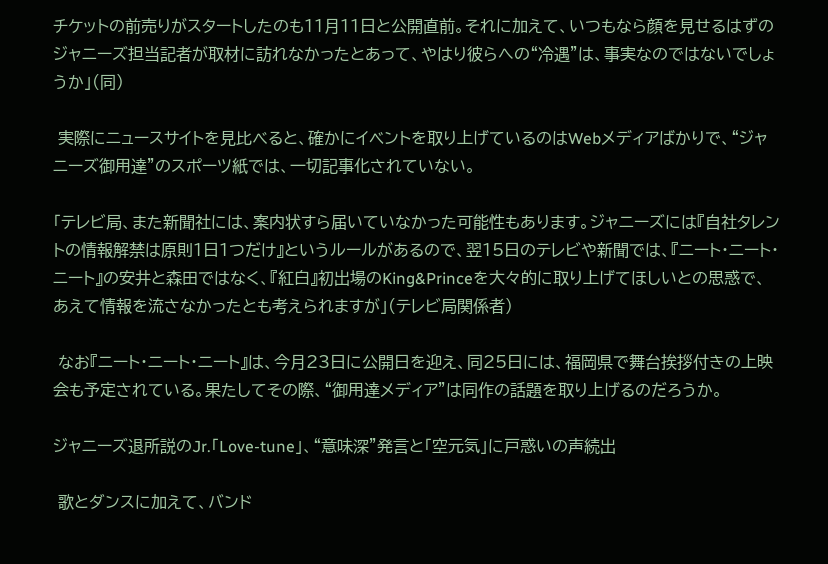チケットの前売りがスタートしたのも11月11日と公開直前。それに加えて、いつもなら顔を見せるはずのジャニーズ担当記者が取材に訪れなかったとあって、やはり彼らへの“冷遇”は、事実なのではないでしょうか」(同)

 実際にニュースサイトを見比べると、確かにイベントを取り上げているのはWebメディアばかりで、“ジャニーズ御用達”のスポーツ紙では、一切記事化されていない。

「テレビ局、また新聞社には、案内状すら届いていなかった可能性もあります。ジャニーズには『自社タレントの情報解禁は原則1日1つだけ』というルールがあるので、翌15日のテレビや新聞では、『ニート・ニート・ニート』の安井と森田ではなく、『紅白』初出場のKing&Princeを大々的に取り上げてほしいとの思惑で、あえて情報を流さなかったとも考えられますが」(テレビ局関係者)

 なお『ニート・ニート・ニート』は、今月23日に公開日を迎え、同25日には、福岡県で舞台挨拶付きの上映会も予定されている。果たしてその際、“御用達メディア”は同作の話題を取り上げるのだろうか。

ジャニーズ退所説のJr.「Love-tune」、“意味深”発言と「空元気」に戸惑いの声続出

 歌とダンスに加えて、バンド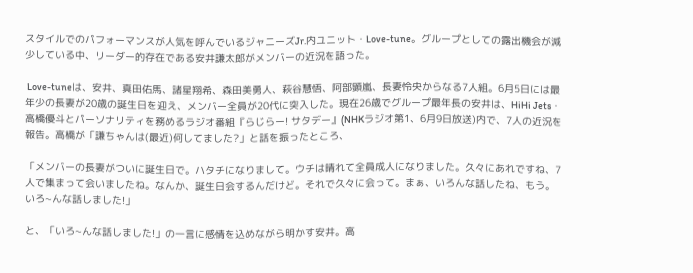スタイルでのパフォーマンスが人気を呼んでいるジャニーズJr.内ユニット・Love-tune。グループとしての露出機会が減少している中、リーダー的存在である安井謙太郎がメンバーの近況を語った。

 Love-tuneは、安井、真田佑馬、諸星翔希、森田美勇人、萩谷慧悟、阿部顕嵐、長妻怜央からなる7人組。6月5日には最年少の長妻が20歳の誕生日を迎え、メンバー全員が20代に突入した。現在26歳でグループ最年長の安井は、HiHi Jets・高橋優斗とパーソナリティを務めるラジオ番組『らじらー! サタデー』(NHKラジオ第1、6月9日放送)内で、7人の近況を報告。高橋が「謙ちゃんは(最近)何してました?」と話を振ったところ、

「メンバーの長妻がついに誕生日で。ハタチになりまして。ウチは晴れて全員成人になりました。久々にあれですね、7人で集まって会いましたね。なんか、誕生日会するんだけど。それで久々に会って。まぁ、いろんな話したね、もう。いろ~んな話しました!」

と、「いろ~んな話しました!」の一言に感情を込めながら明かす安井。高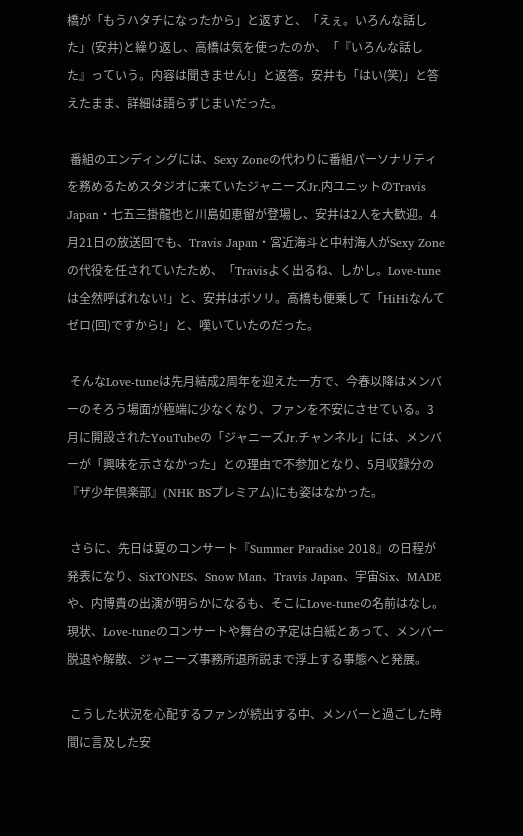橋が「もうハタチになったから」と返すと、「えぇ。いろんな話した」(安井)と繰り返し、高橋は気を使ったのか、「『いろんな話した』っていう。内容は聞きません!」と返答。安井も「はい(笑)」と答えたまま、詳細は語らずじまいだった。

 番組のエンディングには、Sexy Zoneの代わりに番組パーソナリティを務めるためスタジオに来ていたジャニーズJr.内ユニットのTravis Japan・七五三掛龍也と川島如恵留が登場し、安井は2人を大歓迎。4月21日の放送回でも、Travis Japan・宮近海斗と中村海人がSexy Zoneの代役を任されていたため、「Travisよく出るね、しかし。Love-tuneは全然呼ばれない!」と、安井はボソリ。高橋も便乗して「HiHiなんてゼロ(回)ですから!」と、嘆いていたのだった。

 そんなLove-tuneは先月結成2周年を迎えた一方で、今春以降はメンバーのそろう場面が極端に少なくなり、ファンを不安にさせている。3月に開設されたYouTubeの「ジャニーズJr.チャンネル」には、メンバーが「興味を示さなかった」との理由で不参加となり、5月収録分の『ザ少年倶楽部』(NHK BSプレミアム)にも姿はなかった。

 さらに、先日は夏のコンサート『Summer Paradise 2018』の日程が発表になり、SixTONES、Snow Man、Travis Japan、宇宙Six、MADEや、内博貴の出演が明らかになるも、そこにLove-tuneの名前はなし。現状、Love-tuneのコンサートや舞台の予定は白紙とあって、メンバー脱退や解散、ジャニーズ事務所退所説まで浮上する事態へと発展。

 こうした状況を心配するファンが続出する中、メンバーと過ごした時間に言及した安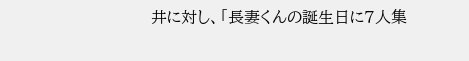井に対し、「長妻くんの誕生日に7人集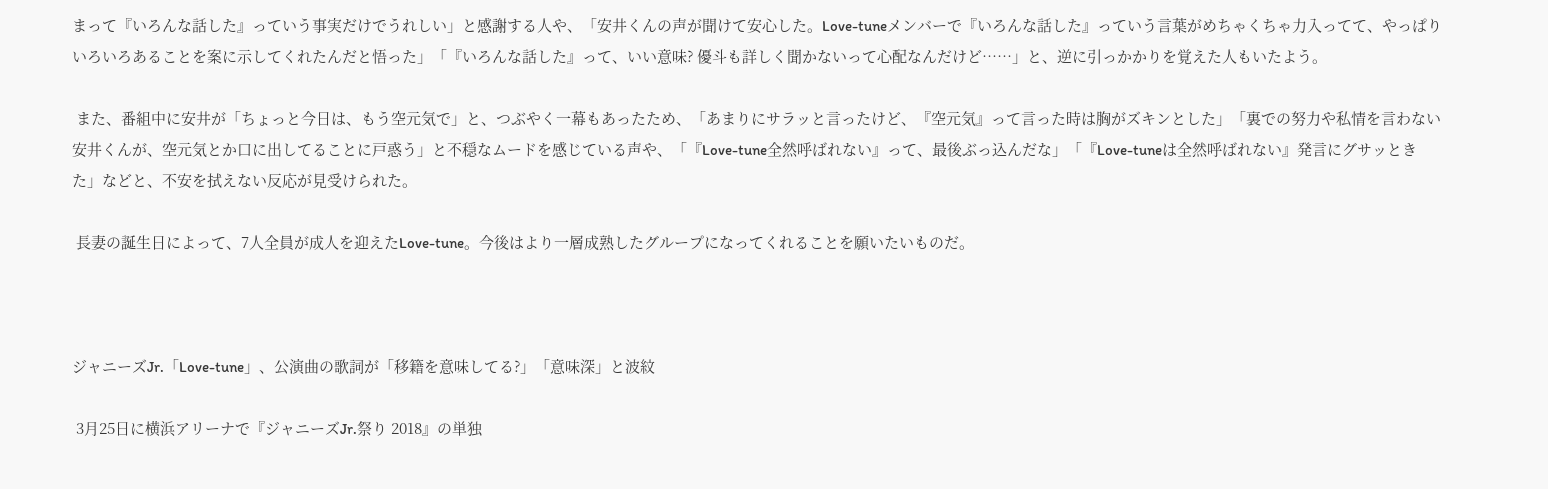まって『いろんな話した』っていう事実だけでうれしい」と感謝する人や、「安井くんの声が聞けて安心した。Love-tuneメンバーで『いろんな話した』っていう言葉がめちゃくちゃ力入ってて、やっぱりいろいろあることを案に示してくれたんだと悟った」「『いろんな話した』って、いい意味? 優斗も詳しく聞かないって心配なんだけど……」と、逆に引っかかりを覚えた人もいたよう。

 また、番組中に安井が「ちょっと今日は、もう空元気で」と、つぶやく一幕もあったため、「あまりにサラッと言ったけど、『空元気』って言った時は胸がズキンとした」「裏での努力や私情を言わない安井くんが、空元気とか口に出してることに戸惑う」と不穏なムードを感じている声や、「『Love-tune全然呼ばれない』って、最後ぶっ込んだな」「『Love-tuneは全然呼ばれない』発言にグサッときた」などと、不安を拭えない反応が見受けられた。

 長妻の誕生日によって、7人全員が成人を迎えたLove-tune。今後はより一層成熟したグループになってくれることを願いたいものだ。



ジャニーズJr.「Love-tune」、公演曲の歌詞が「移籍を意味してる?」「意味深」と波紋

 3月25日に横浜アリーナで『ジャニーズJr.祭り 2018』の単独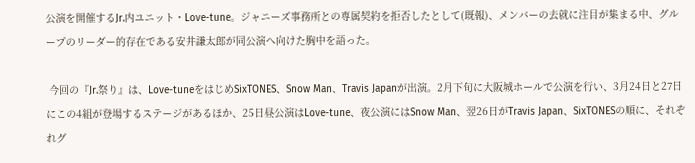公演を開催するJr.内ユニット・Love-tune。ジャニーズ事務所との専属契約を拒否したとして(既報)、メンバーの去就に注目が集まる中、グループのリーダー的存在である安井謙太郎が同公演へ向けた胸中を語った。

 今回の『Jr.祭り』は、Love-tuneをはじめSixTONES、Snow Man、Travis Japanが出演。2月下旬に大阪城ホールで公演を行い、3月24日と27日にこの4組が登場するステージがあるほか、25日昼公演はLove-tune、夜公演にはSnow Man、翌26日がTravis Japan、SixTONESの順に、それぞれグ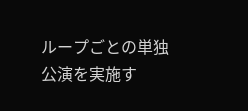ループごとの単独公演を実施す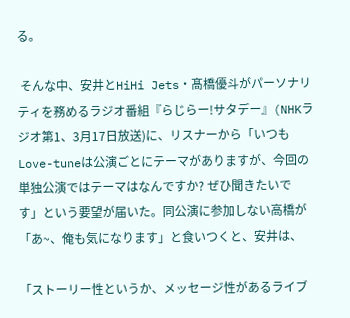る。

 そんな中、安井とHiHi Jets・髙橋優斗がパーソナリティを務めるラジオ番組『らじらー!サタデー』(NHKラジオ第1、3月17日放送)に、リスナーから「いつもLove-tuneは公演ごとにテーマがありますが、今回の単独公演ではテーマはなんですか? ぜひ聞きたいです」という要望が届いた。同公演に参加しない高橋が「あ~、俺も気になります」と食いつくと、安井は、

「ストーリー性というか、メッセージ性があるライブ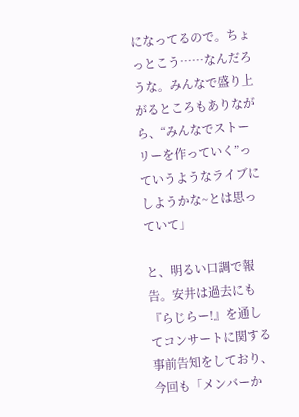になってるので。ちょっとこう……なんだろうな。みんなで盛り上がるところもありながら、“みんなでストーリーを作っていく”っていうようなライブにしようかな~とは思っていて」

と、明るい口調で報告。安井は過去にも『らじらー!』を通してコンサートに関する事前告知をしており、今回も「メンバーか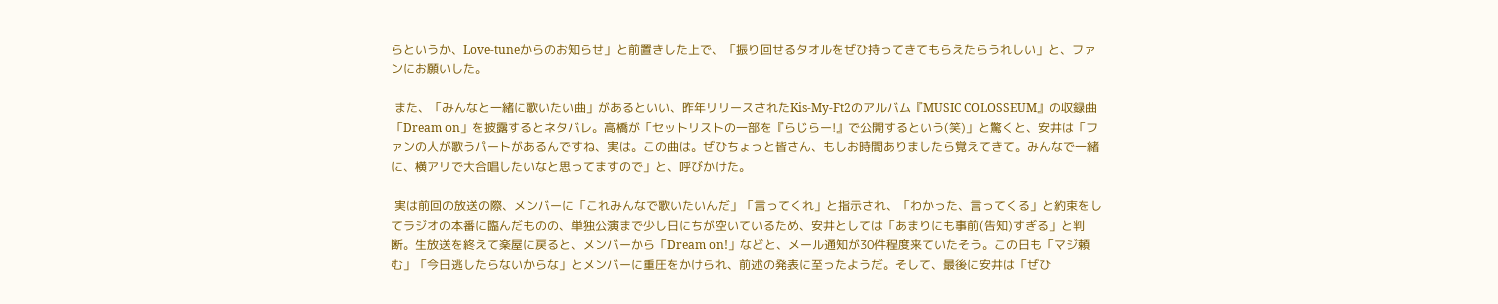らというか、Love-tuneからのお知らせ」と前置きした上で、「振り回せるタオルをぜひ持ってきてもらえたらうれしい」と、ファンにお願いした。

 また、「みんなと一緒に歌いたい曲」があるといい、昨年リリースされたKis-My-Ft2のアルバム『MUSIC COLOSSEUM』の収録曲「Dream on」を披露するとネタバレ。高橋が「セットリストの一部を『らじらー!』で公開するという(笑)」と驚くと、安井は「ファンの人が歌うパートがあるんですね、実は。この曲は。ぜひちょっと皆さん、もしお時間ありましたら覚えてきて。みんなで一緒に、横アリで大合唱したいなと思ってますので」と、呼びかけた。

 実は前回の放送の際、メンバーに「これみんなで歌いたいんだ」「言ってくれ」と指示され、「わかった、言ってくる」と約束をしてラジオの本番に臨んだものの、単独公演まで少し日にちが空いているため、安井としては「あまりにも事前(告知)すぎる」と判断。生放送を終えて楽屋に戻ると、メンバーから「Dream on!」などと、メール通知が30件程度来ていたそう。この日も「マジ頼む」「今日逃したらないからな」とメンバーに重圧をかけられ、前述の発表に至ったようだ。そして、最後に安井は「ぜひ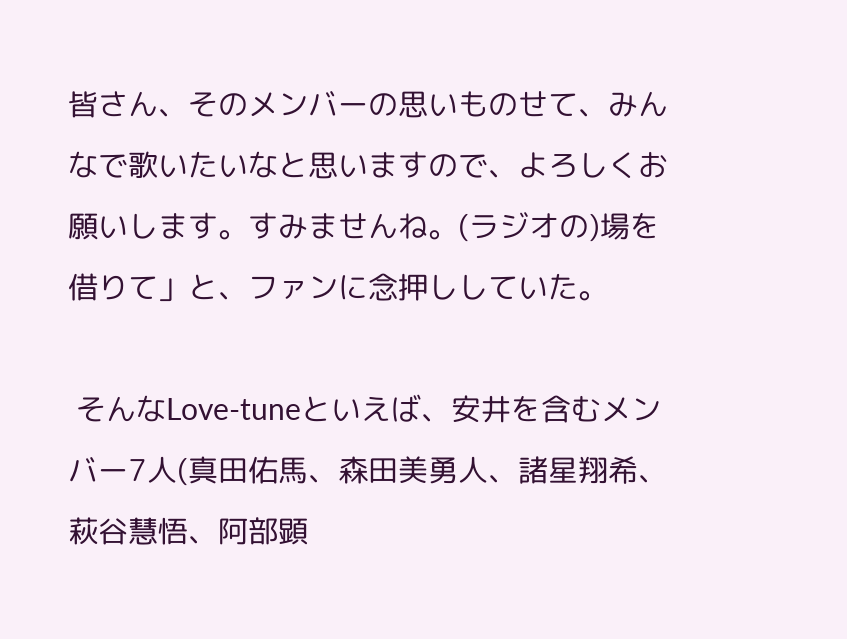皆さん、そのメンバーの思いものせて、みんなで歌いたいなと思いますので、よろしくお願いします。すみませんね。(ラジオの)場を借りて」と、ファンに念押ししていた。

 そんなLove-tuneといえば、安井を含むメンバー7人(真田佑馬、森田美勇人、諸星翔希、萩谷慧悟、阿部顕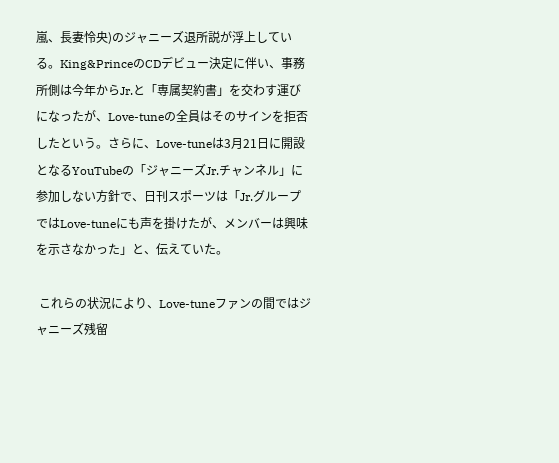嵐、長妻怜央)のジャニーズ退所説が浮上している。King&PrinceのCDデビュー決定に伴い、事務所側は今年からJr.と「専属契約書」を交わす運びになったが、Love-tuneの全員はそのサインを拒否したという。さらに、Love-tuneは3月21日に開設となるYouTubeの「ジャニーズJr.チャンネル」に参加しない方針で、日刊スポーツは「Jr.グループではLove-tuneにも声を掛けたが、メンバーは興味を示さなかった」と、伝えていた。

 これらの状況により、Love-tuneファンの間ではジャニーズ残留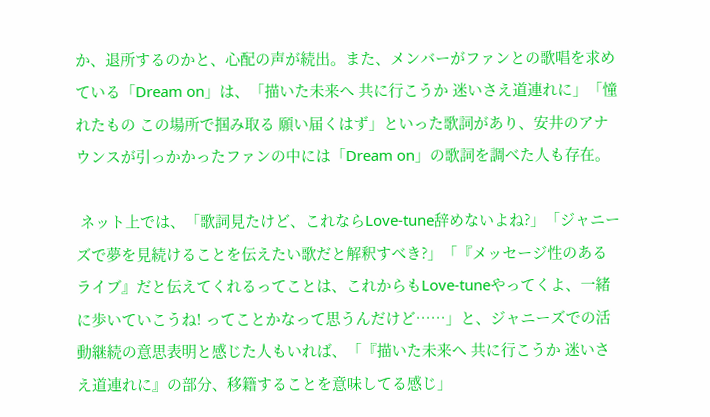か、退所するのかと、心配の声が続出。また、メンバーがファンとの歌唱を求めている「Dream on」は、「描いた未来へ 共に行こうか 迷いさえ道連れに」「憧れたもの この場所で掴み取る 願い届くはず」といった歌詞があり、安井のアナウンスが引っかかったファンの中には「Dream on」の歌詞を調べた人も存在。

 ネット上では、「歌詞見たけど、これならLove-tune辞めないよね?」「ジャニーズで夢を見続けることを伝えたい歌だと解釈すべき?」「『メッセージ性のあるライブ』だと伝えてくれるってことは、これからもLove-tuneやってくよ、一緒に歩いていこうね! ってことかなって思うんだけど……」と、ジャニーズでの活動継続の意思表明と感じた人もいれば、「『描いた未来へ 共に行こうか 迷いさえ道連れに』の部分、移籍することを意味してる感じ」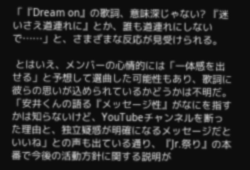「『Dream on』の歌詞、意味深じゃない? 『迷いさえ道連れに』とか、誰も道連れにしないで……」と、さまざまな反応が見受けられる。

 とはいえ、メンバーの心情的には「一体感を出せる」と予想して選曲した可能性もあり、歌詞に彼らの思いが込められているかどうかは不明だ。「安井くんの語る『メッセージ性』がなにを指すかは知らないけど、YouTubeチャンネルを断った理由と、独立疑惑が明確になるメッセージだといいね」との声も出ている通り、『Jr.祭り』の本番で今後の活動方針に関する説明が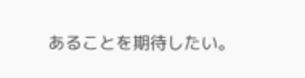あることを期待したい。